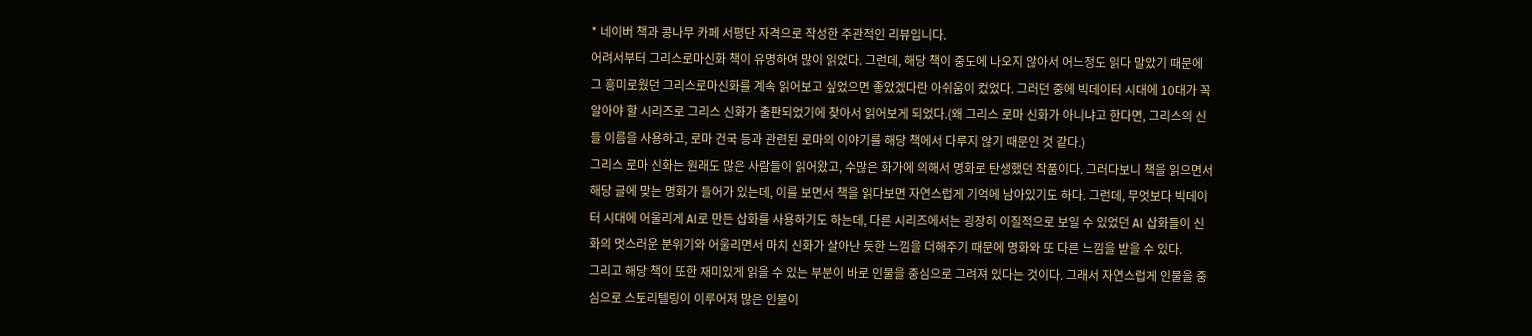* 네이버 책과 콩나무 카페 서평단 자격으로 작성한 주관적인 리뷰입니다.
어려서부터 그리스로마신화 책이 유명하여 많이 읽었다. 그런데, 해당 책이 중도에 나오지 않아서 어느정도 읽다 말았기 때문에 그 흥미로웠던 그리스로마신화를 계속 읽어보고 싶었으면 좋았겠다란 아쉬움이 컸었다. 그러던 중에 빅데이터 시대에 10대가 꼭 알아야 할 시리즈로 그리스 신화가 출판되었기에 찾아서 읽어보게 되었다.(왜 그리스 로마 신화가 아니냐고 한다면, 그리스의 신들 이름을 사용하고, 로마 건국 등과 관련된 로마의 이야기를 해당 책에서 다루지 않기 때문인 것 같다.)
그리스 로마 신화는 원래도 많은 사람들이 읽어왔고, 수많은 화가에 의해서 명화로 탄생했던 작품이다. 그러다보니 책을 읽으면서 해당 글에 맞는 명화가 들어가 있는데, 이를 보면서 책을 읽다보면 자연스럽게 기억에 남아있기도 하다. 그런데, 무엇보다 빅데이터 시대에 어울리게 AI로 만든 삽화를 사용하기도 하는데, 다른 시리즈에서는 굉장히 이질적으로 보일 수 있었던 AI 삽화들이 신화의 멋스러운 분위기와 어울리면서 마치 신화가 살아난 듯한 느낌을 더해주기 때문에 명화와 또 다른 느낌을 받을 수 있다.
그리고 해당 책이 또한 재미있게 읽을 수 있는 부분이 바로 인물을 중심으로 그려져 있다는 것이다. 그래서 자연스럽게 인물을 중심으로 스토리텔링이 이루어져 많은 인물이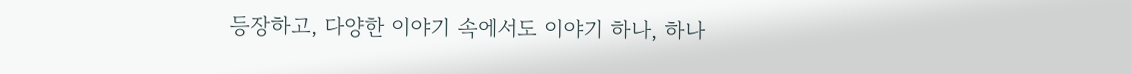등장하고, 다양한 이야기 속에서도 이야기 하나, 하나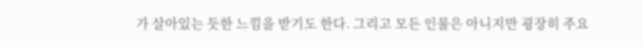가 살아있는 듯한 느낌을 받기도 한다. 그리고 모든 인물은 아니지만 굉장히 주요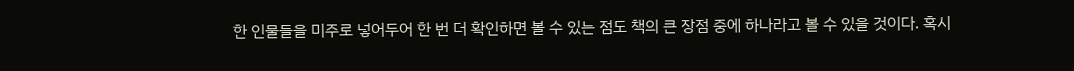한 인물들을 미주로 넣어두어 한 번 더 확인하면 볼 수 있는 점도 책의 큰 장점 중에 하나라고 볼 수 있을 것이다. 혹시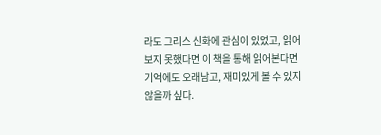라도 그리스 신화에 관심이 있었고, 읽어보지 못했다면 이 책을 통해 읽어본다면 기억에도 오래남고, 재미있게 볼 수 있지 않을까 싶다.